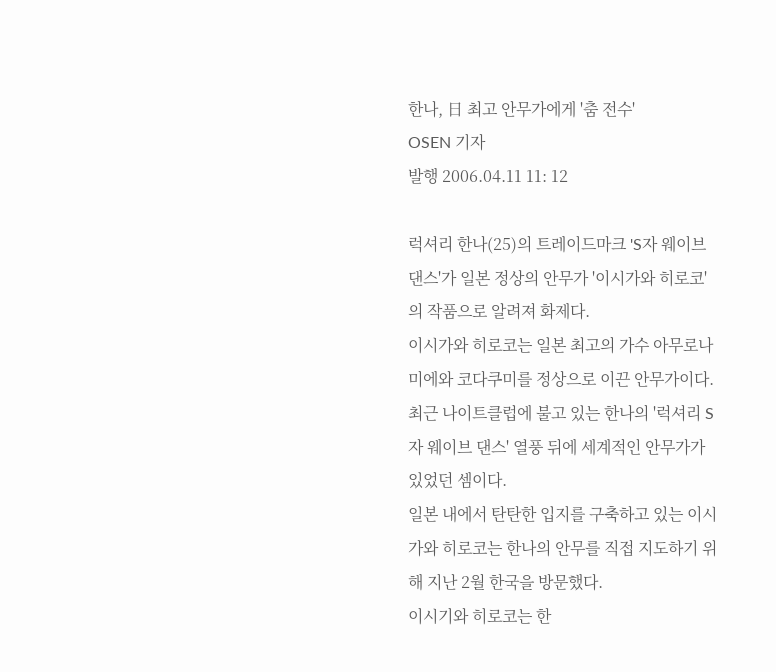한나, 日 최고 안무가에게 '춤 전수'
OSEN 기자
발행 2006.04.11 11: 12

럭셔리 한나(25)의 트레이드마크 'S자 웨이브 댄스'가 일본 정상의 안무가 '이시가와 히로코'의 작품으로 알려져 화제다.
이시가와 히로코는 일본 최고의 가수 아무로나미에와 코다쿠미를 정상으로 이끈 안무가이다. 최근 나이트클럽에 불고 있는 한나의 '럭셔리 S자 웨이브 댄스' 열풍 뒤에 세계적인 안무가가 있었던 셈이다.
일본 내에서 탄탄한 입지를 구축하고 있는 이시가와 히로코는 한나의 안무를 직접 지도하기 위해 지난 2월 한국을 방문했다.
이시기와 히로코는 한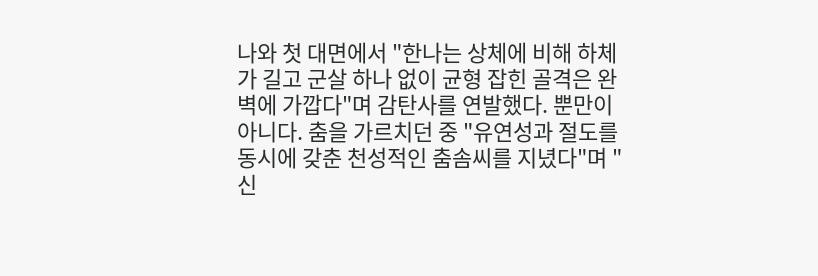나와 첫 대면에서 "한나는 상체에 비해 하체가 길고 군살 하나 없이 균형 잡힌 골격은 완벽에 가깝다"며 감탄사를 연발했다. 뿐만이 아니다. 춤을 가르치던 중 "유연성과 절도를 동시에 갖춘 천성적인 춤솜씨를 지녔다"며 "신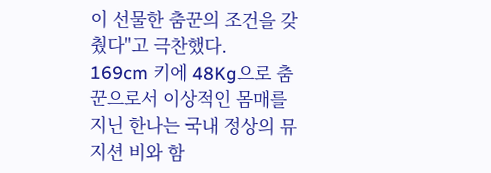이 선물한 춤꾼의 조건을 갖췄다"고 극찬했다.
169cm 키에 48Kg으로 춤꾼으로서 이상적인 몸매를 지닌 한나는 국내 정상의 뮤지션 비와 함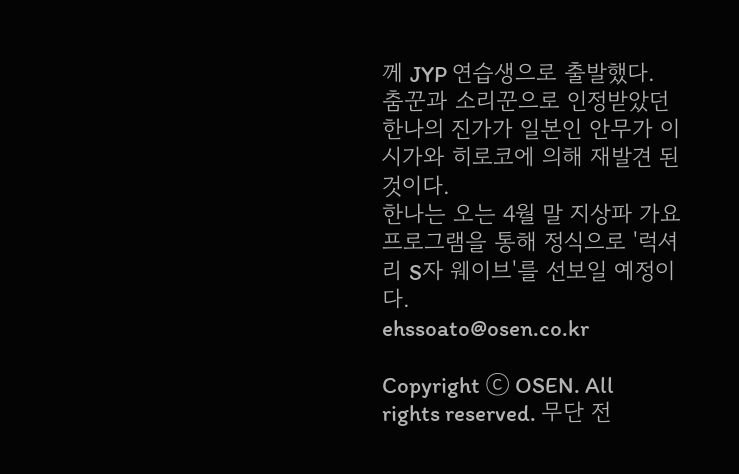께 JYP 연습생으로 출발했다. 춤꾼과 소리꾼으로 인정받았던 한나의 진가가 일본인 안무가 이시가와 히로코에 의해 재발견 된 것이다.
한나는 오는 4월 말 지상파 가요프로그램을 통해 정식으로 '럭셔리 S자 웨이브'를 선보일 예정이다.
ehssoato@osen.co.kr

Copyright ⓒ OSEN. All rights reserved. 무단 전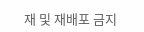재 및 재배포 금지